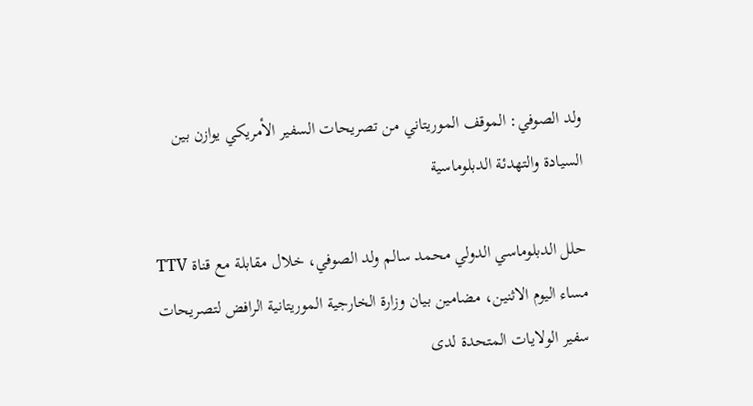ولد الصوفي: الموقف الموريتاني من تصريحات السفير الأمريكي يوازن بين السيادة والتهدئة الدبلوماسية

حلل الدبلوماسي الدولي محمد سالم ولد الصوفي، خلال مقابلة مع قناة TTV مساء اليوم الاثنين، مضامين بيان وزارة الخارجية الموريتانية الرافض لتصريحات سفير الولايات المتحدة لدى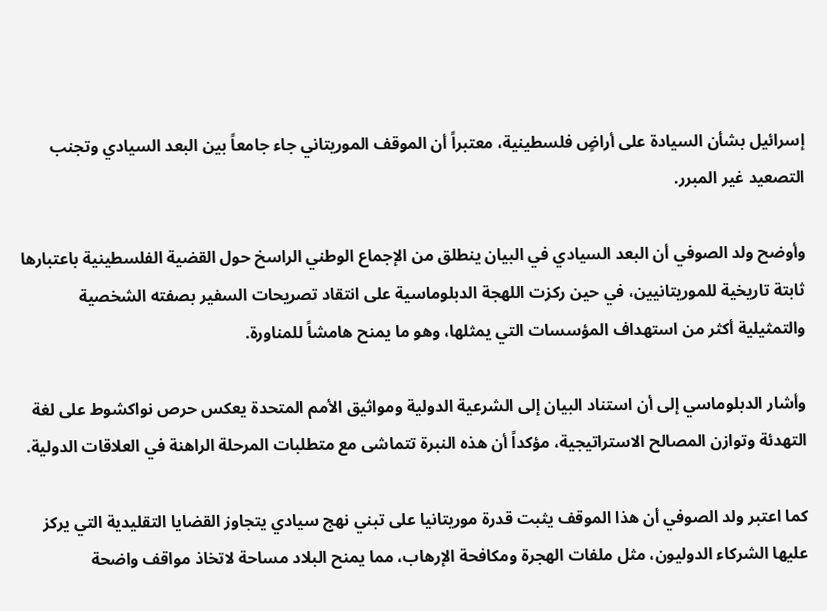إسرائيل بشأن السيادة على أراضٍ فلسطينية، معتبراً أن الموقف الموريتاني جاء جامعاً بين البعد السيادي وتجنب التصعيد غير المبرر.

وأوضح ولد الصوفي أن البعد السيادي في البيان ينطلق من الإجماع الوطني الراسخ حول القضية الفلسطينية باعتبارها ثابتة تاريخية للموريتانيين، في حين ركزت اللهجة الدبلوماسية على انتقاد تصريحات السفير بصفته الشخصية والتمثيلية أكثر من استهداف المؤسسات التي يمثلها، وهو ما يمنح هامشاً للمناورة.

وأشار الدبلوماسي إلى أن استناد البيان إلى الشرعية الدولية ومواثيق الأمم المتحدة يعكس حرص نواكشوط على لغة التهدئة وتوازن المصالح الاستراتيجية، مؤكداً أن هذه النبرة تتماشى مع متطلبات المرحلة الراهنة في العلاقات الدولية.

كما اعتبر ولد الصوفي أن هذا الموقف يثبت قدرة موريتانيا على تبني نهج سيادي يتجاوز القضايا التقليدية التي يركز عليها الشركاء الدوليون، مثل ملفات الهجرة ومكافحة الإرهاب، مما يمنح البلاد مساحة لاتخاذ مواقف واضحة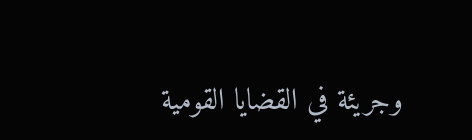وجريئة في القضايا القومية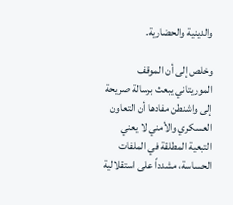والدينية والحضارية.

وخلص إلى أن الموقف الموريتاني يبعث برسالة صريحة إلى واشنطن مفادها أن التعاون العسكري والأمني لا يعني التبعية المطلقة في الملفات الحساسة، مشدداً على استقلالية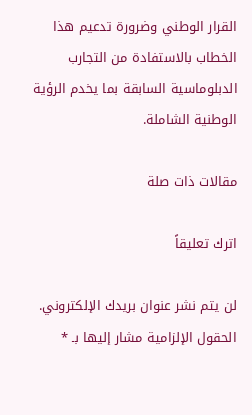القرار الوطني وضرورة تدعيم هذا الخطاب بالاستفادة من التجارب الدبلوماسية السابقة بما يخدم الرؤية الوطنية الشاملة.

مقالات ذات صلة

اترك تعليقاً

لن يتم نشر عنوان بريدك الإلكتروني. الحقول الإلزامية مشار إليها بـ *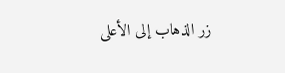زر الذهاب إلى الأعلى